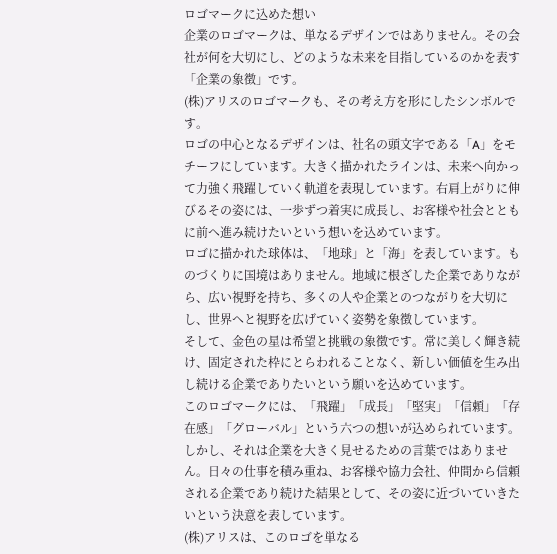ロゴマークに込めた想い
企業のロゴマークは、単なるデザインではありません。その会社が何を大切にし、どのような未来を目指しているのかを表す「企業の象徴」です。
(株)アリスのロゴマークも、その考え方を形にしたシンボルです。
ロゴの中心となるデザインは、社名の頭文字である「A」をモチーフにしています。大きく描かれたラインは、未来へ向かって力強く飛躍していく軌道を表現しています。右肩上がりに伸びるその姿には、一歩ずつ着実に成長し、お客様や社会とともに前へ進み続けたいという想いを込めています。
ロゴに描かれた球体は、「地球」と「海」を表しています。ものづくりに国境はありません。地域に根ざした企業でありながら、広い視野を持ち、多くの人や企業とのつながりを大切にし、世界へと視野を広げていく姿勢を象徴しています。
そして、金色の星は希望と挑戦の象徴です。常に美しく輝き続け、固定された枠にとらわれることなく、新しい価値を生み出し続ける企業でありたいという願いを込めています。
このロゴマークには、「飛躍」「成長」「堅実」「信頼」「存在感」「グローバル」という六つの想いが込められています。しかし、それは企業を大きく見せるための言葉ではありません。日々の仕事を積み重ね、お客様や協力会社、仲間から信頼される企業であり続けた結果として、その姿に近づいていきたいという決意を表しています。
(株)アリスは、このロゴを単なる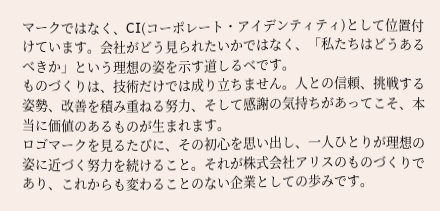マークではなく、CI(コーポレート・アイデンティティ)として位置付けています。会社がどう見られたいかではなく、「私たちはどうあるべきか」という理想の姿を示す道しるべです。
ものづくりは、技術だけでは成り立ちません。人との信頼、挑戦する姿勢、改善を積み重ねる努力、そして感謝の気持ちがあってこそ、本当に価値のあるものが生まれます。
ロゴマークを見るたびに、その初心を思い出し、一人ひとりが理想の姿に近づく努力を続けること。それが株式会社アリスのものづくりであり、これからも変わることのない企業としての歩みです。